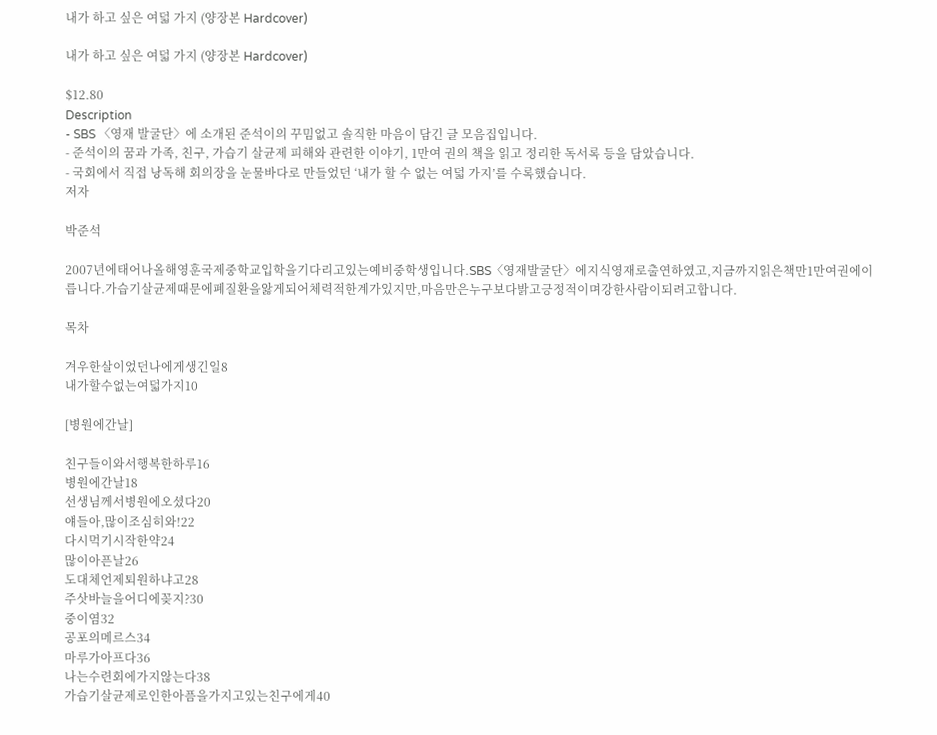내가 하고 싶은 여덟 가지 (양장본 Hardcover)

내가 하고 싶은 여덟 가지 (양장본 Hardcover)

$12.80
Description
- SBS 〈영재 발굴단〉에 소개된 준석이의 꾸밈없고 솔직한 마음이 담긴 글 모음집입니다.
- 준석이의 꿈과 가족, 친구, 가습기 살균제 피해와 관련한 이야기, 1만여 권의 책을 읽고 정리한 독서록 등을 담았습니다.
- 국회에서 직접 낭독해 회의장을 눈물바다로 만들었던 ‘내가 할 수 없는 여덟 가지’를 수록했습니다.
저자

박준석

2007년에태어나올해영훈국제중학교입학을기다리고있는예비중학생입니다.SBS〈영재발굴단〉에지식영재로출연하였고,지금까지읽은책만1만여권에이릅니다.가습기살균제때문에폐질환을앓게되어체력적한계가있지만,마음만은누구보다밝고긍정적이며강한사람이되려고합니다.

목차

겨우한살이었던나에게생긴일8
내가할수없는여덟가지10

[병원에간날]

친구들이와서행복한하루16
병원에간날18
선생님께서병원에오셨다20
얘들아,많이조심히와!22
다시먹기시작한약24
많이아픈날26
도대체언제퇴원하냐고28
주삿바늘을어디에꽂지?30
중이염32
공포의메르스34
마루가아프다36
나는수련회에가지않는다38
가습기살균제로인한아픔을가지고있는친구에게40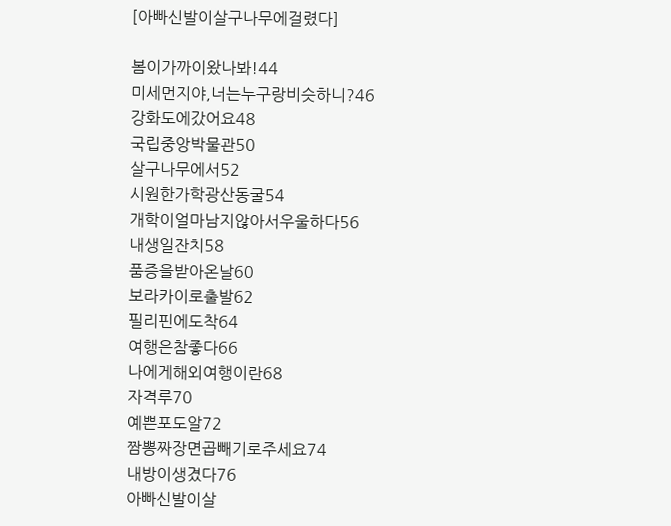[아빠신발이살구나무에걸렸다]

봄이가까이왔나봐!44
미세먼지야,너는누구랑비슷하니?46
강화도에갔어요48
국립중앙박물관50
살구나무에서52
시원한가학광산동굴54
개학이얼마남지않아서우울하다56
내생일잔치58
품증을받아온날60
보라카이로출발62
필리핀에도착64
여행은참좋다66
나에게해외여행이란68
자격루70
예쁜포도알72
짬뽕짜장면곱빼기로주세요74
내방이생겼다76
아빠신발이살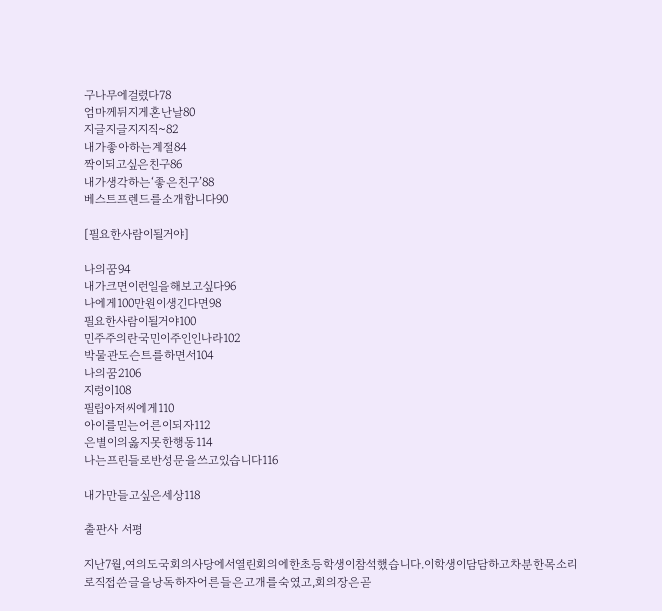구나무에걸렸다78
엄마께뒤지게혼난날80
지글지글지지직~82
내가좋아하는계절84
짝이되고싶은친구86
내가생각하는‘좋은친구’88
베스트프렌드를소개합니다90

[필요한사람이될거야]

나의꿈94
내가크면이런일을해보고싶다96
나에게100만원이생긴다면98
필요한사람이될거야100
민주주의란국민이주인인나라102
박물관도슨트를하면서104
나의꿈2106
지렁이108
필립아저씨에게110
아이를믿는어른이되자112
은별이의옳지못한행동114
나는프린들로반성문을쓰고있습니다116

내가만들고싶은세상118

출판사 서평

지난7월,여의도국회의사당에서열린회의에한초등학생이참석했습니다.이학생이담담하고차분한목소리로직접쓴글을낭독하자어른들은고개를숙였고,회의장은곧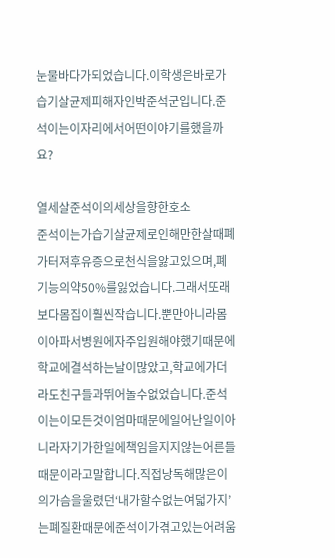눈물바다가되었습니다.이학생은바로가습기살균제피해자인박준석군입니다.준석이는이자리에서어떤이야기를했을까요?

열세살준석이의세상을향한호소
준석이는가습기살균제로인해만한살때폐가터져후유증으로천식을앓고있으며,폐기능의약50%를잃었습니다.그래서또래보다몸집이훨씬작습니다.뿐만아니라몸이아파서병원에자주입원해야했기때문에학교에결석하는날이많았고,학교에가더라도친구들과뛰어놀수없었습니다.준석이는이모든것이엄마때문에일어난일이아니라자기가한일에책임을지지않는어른들때문이라고말합니다.직접낭독해많은이의가슴을울렸던‘내가할수없는여덟가지’는폐질환때문에준석이가겪고있는어려움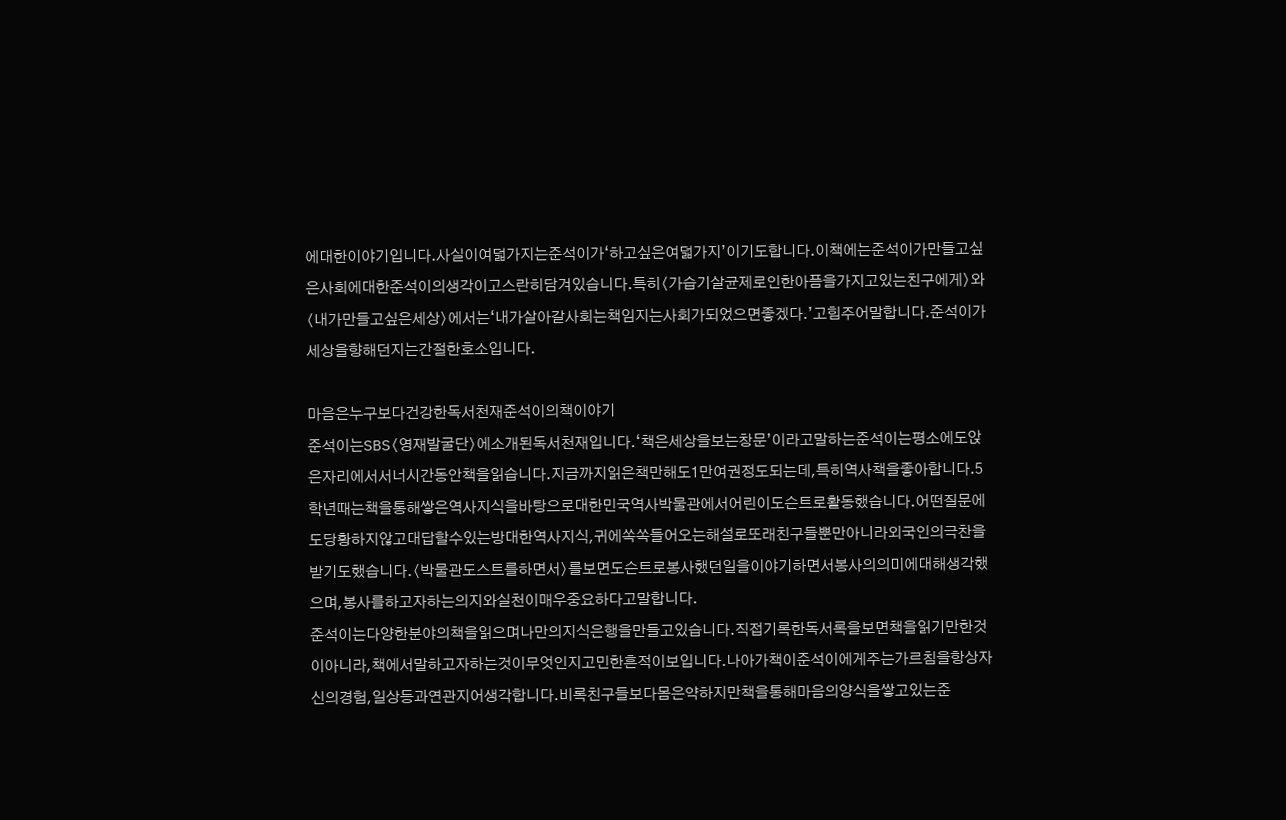에대한이야기입니다.사실이여덟가지는준석이가‘하고싶은여덟가지’이기도합니다.이책에는준석이가만들고싶은사회에대한준석이의생각이고스란히담겨있습니다.특히〈가습기살균제로인한아픔을가지고있는친구에게〉와〈내가만들고싶은세상〉에서는‘내가살아갈사회는책임지는사회가되었으면좋겠다.’고힘주어말합니다.준석이가세상을향해던지는간절한호소입니다.

마음은누구보다건강한독서천재준석이의책이야기
준석이는SBS〈영재발굴단〉에소개된독서천재입니다.‘책은세상을보는창문’이라고말하는준석이는평소에도앉은자리에서서너시간동안책을읽습니다.지금까지읽은책만해도1만여권정도되는데,특히역사책을좋아합니다.5학년때는책을통해쌓은역사지식을바탕으로대한민국역사박물관에서어린이도슨트로활동했습니다.어떤질문에도당황하지않고대답할수있는방대한역사지식,귀에쏙쏙들어오는해설로또래친구들뿐만아니라외국인의극찬을받기도했습니다.〈박물관도스트를하면서〉를보면도슨트로봉사했던일을이야기하면서봉사의의미에대해생각했으며,봉사를하고자하는의지와실천이매우중요하다고말합니다.
준석이는다양한분야의책을읽으며나만의지식은행을만들고있습니다.직접기록한독서록을보면책을읽기만한것이아니라,책에서말하고자하는것이무엇인지고민한흔적이보입니다.나아가책이준석이에게주는가르침을항상자신의경험,일상등과연관지어생각합니다.비록친구들보다몸은약하지만책을통해마음의양식을쌓고있는준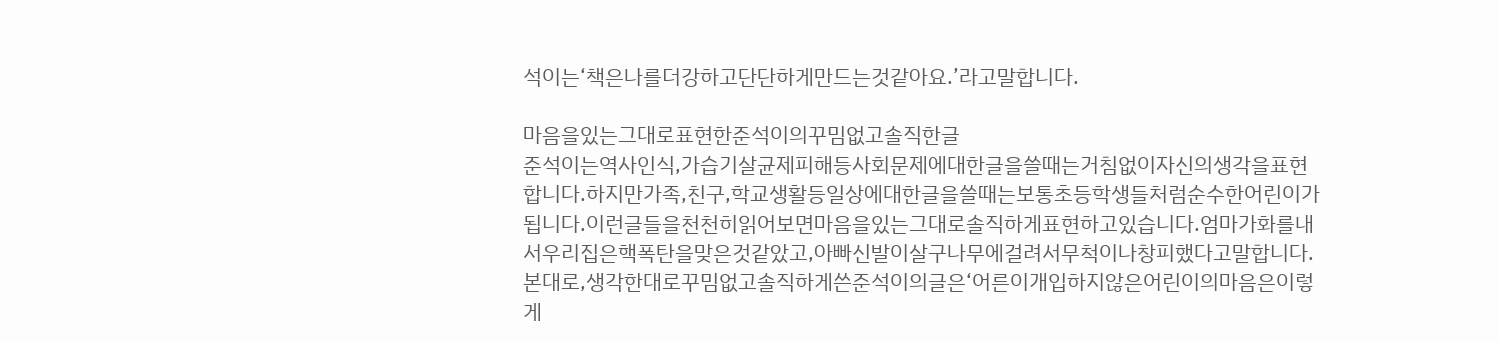석이는‘책은나를더강하고단단하게만드는것같아요.’라고말합니다.

마음을있는그대로표현한준석이의꾸밈없고솔직한글
준석이는역사인식,가습기살균제피해등사회문제에대한글을쓸때는거침없이자신의생각을표현합니다.하지만가족,친구,학교생활등일상에대한글을쓸때는보통초등학생들처럼순수한어린이가됩니다.이런글들을천천히읽어보면마음을있는그대로솔직하게표현하고있습니다.엄마가화를내서우리집은핵폭탄을맞은것같았고,아빠신발이살구나무에걸려서무척이나창피했다고말합니다.본대로,생각한대로꾸밈없고솔직하게쓴준석이의글은‘어른이개입하지않은어린이의마음은이렇게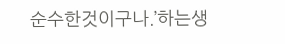순수한것이구나.’하는생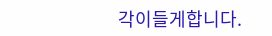각이들게합니다.